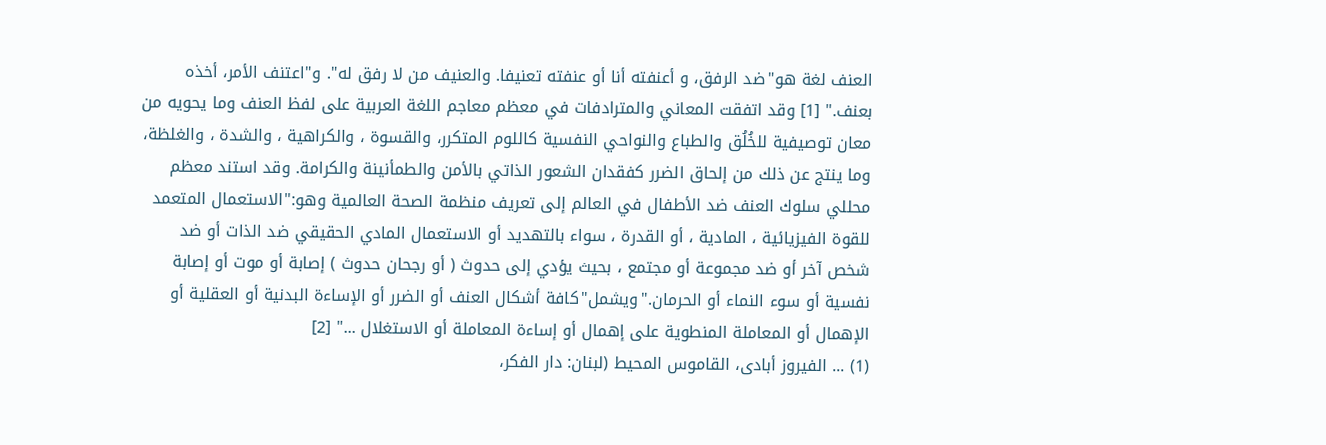العنف لغة هو"ضد الرفق، و أعنفته أنا أو عنفته تعنيفا. والعنيف من لا رفق له". و"اعتنف الأمر، أخذه بعنف." [1] وقد اتفقت المعاني والمترادفات في معظم معاجم اللغة العربية على لفظ العنف وما يحويه من معان توصيفية للخُلُق والطباع والنواحي النفسية كاللوم المتكرر، والقسوة ، والكراهية ، والشدة ، والغلظة، وما ينتج عن ذلك من إلحاق الضرر كفقدان الشعور الذاتي بالأمن والطمأنينة والكرامة. وقد استند معظم محللي سلوك العنف ضد الأطفال في العالم إلى تعريف منظمة الصحة العالمية وهو:"الاستعمال المتعمد للقوة الفيزيائية ، المادية ، أو القدرة ، سواء بالتهديد أو الاستعمال المادي الحقيقي ضد الذات أو ضد شخص آخر أو ضد مجموعة أو مجتمع ، بحيث يؤدي إلى حدوث ( أو رجحان حدوث ) إصابة أو موت أو إصابة نفسية أو سوء النماء أو الحرمان."ويشمل"كافة أشكال العنف أو الضرر أو الإساءة البدنية أو العقلية أو الإهمال أو المعاملة المنطوية على إهمال أو إساءة المعاملة أو الاستغلال ..." [2]
(1) ... الفيروز أبادى، القاموس المحيط (لبنان: دار الفكر،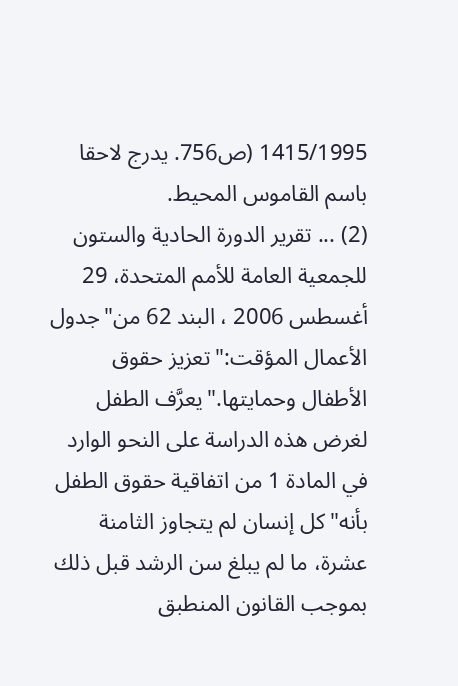1415/1995 (ص756. يدرج لاحقا باسم القاموس المحيط.
(2) ... تقرير الدورة الحادية والستون للجمعية العامة للأمم المتحدة، 29 أغسطس 2006 ، البند 62 من"جدول الأعمال المؤقت:"تعزيز حقوق الأطفال وحمايتها."يعرَّف الطفل لغرض هذه الدراسة على النحو الوارد في المادة 1 من اتفاقية حقوق الطفل بأنه"كل إنسان لم يتجاوز الثامنة عشرة، ما لم يبلغ سن الرشد قبل ذلك بموجب القانون المنطبق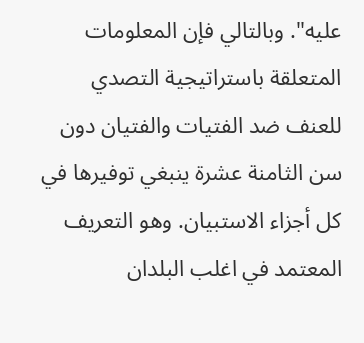عليه". وبالتالي فإن المعلومات المتعلقة باستراتيجية التصدي للعنف ضد الفتيات والفتيان دون سن الثامنة عشرة ينبغي توفيرها في كل أجزاء الاستبيان. وهو التعريف المعتمد في اغلب البلدان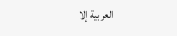العربية إلا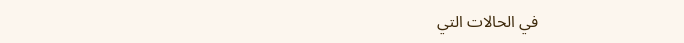في الحالات التي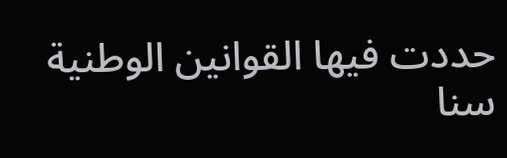حددت فيها القوانين الوطنية سنا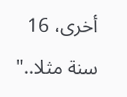أخرى، 16 سنة مثلا.."